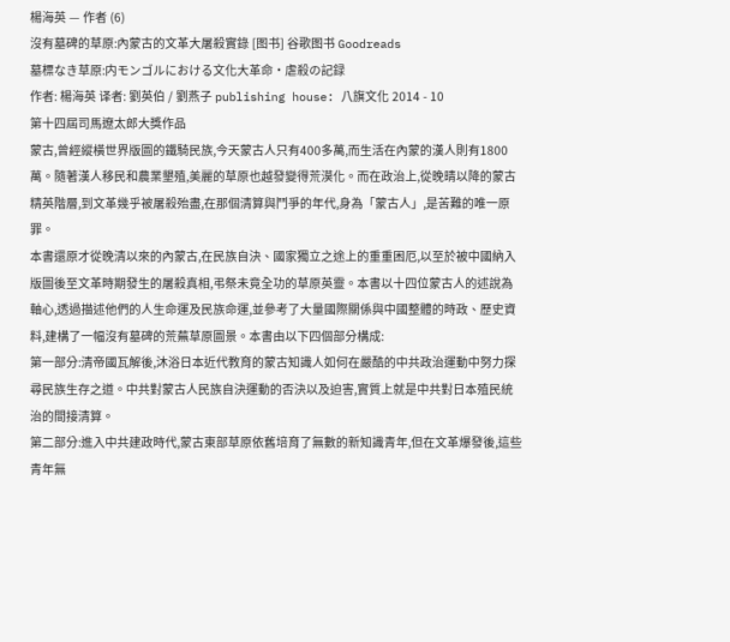楊海英 — 作者 (6)
沒有墓碑的草原:內蒙古的文革大屠殺實錄 [图书] 谷歌图书 Goodreads
墓標なき草原:内モンゴルにおける文化大革命・虐殺の記録
作者: 楊海英 译者: 劉英伯 / 劉燕子 publishing house: 八旗文化 2014 - 10
第十四屆司馬遼太郎大獎作品
蒙古,曾經縱橫世界版圖的鐵騎民族,今天蒙古人只有400多萬,而生活在內蒙的漢人則有1800萬。隨著漢人移民和農業墾殖,美麗的草原也越發變得荒漠化。而在政治上,從晚晴以降的蒙古精英階層,到文革幾乎被屠殺殆盡,在那個清算與鬥爭的年代,身為「蒙古人」,是苦難的唯一原罪。
本書還原才從晚清以來的內蒙古,在民族自決、國家獨立之途上的重重困厄,以至於被中國納入版圖後至文革時期發生的屠殺真相,弔祭未竟全功的草原英靈。本書以十四位蒙古人的述說為軸心,透過描述他們的人生命運及民族命運,並參考了大量國際關係與中國整體的時政、歷史資料,建構了一幅沒有墓碑的荒蕪草原圖景。本書由以下四個部分構成:
第一部分:清帝國瓦解後,沐浴日本近代教育的蒙古知識人如何在嚴酷的中共政治運動中努力探尋民族生存之道。中共對蒙古人民族自決運動的否決以及迫害,實質上就是中共對日本殖民統治的間接清算。
第二部分:進入中共建政時代,蒙古東部草原依舊培育了無數的新知識青年,但在文革爆發後,這些青年無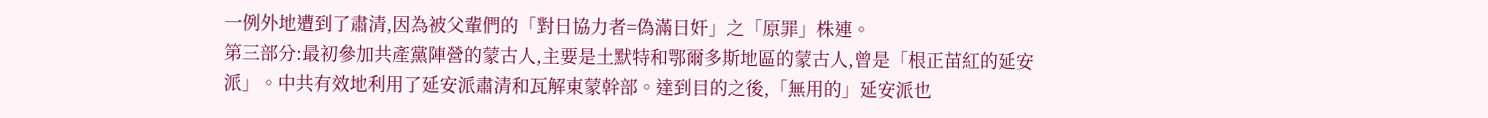一例外地遭到了肅清,因為被父輩們的「對日協力者=偽滿日奸」之「原罪」株連。
第三部分:最初參加共產黨陣營的蒙古人,主要是土默特和鄂爾多斯地區的蒙古人,曾是「根正苗紅的延安派」。中共有效地利用了延安派肅清和瓦解東蒙幹部。達到目的之後,「無用的」延安派也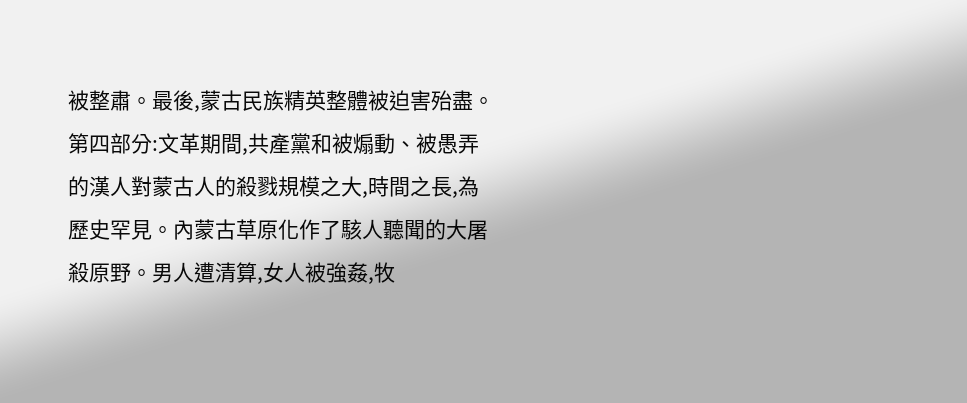被整肅。最後,蒙古民族精英整體被迫害殆盡。
第四部分:文革期間,共產黨和被煽動、被愚弄的漢人對蒙古人的殺戮規模之大,時間之長,為歷史罕見。內蒙古草原化作了駭人聽聞的大屠殺原野。男人遭清算,女人被強姦,牧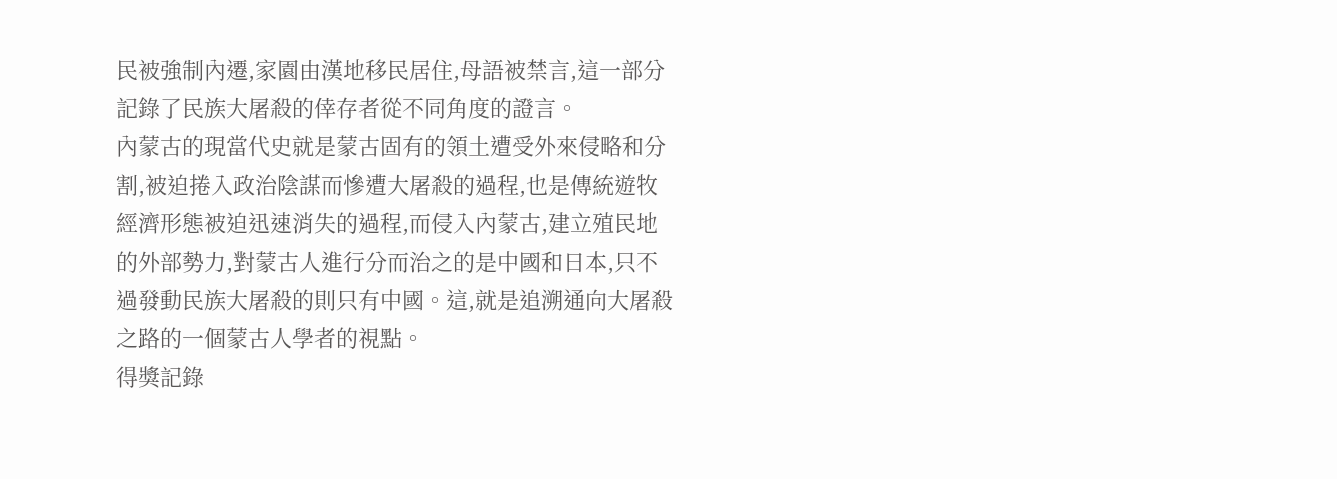民被強制內遷,家園由漢地移民居住,母語被禁言,這一部分記錄了民族大屠殺的倖存者從不同角度的證言。
內蒙古的現當代史就是蒙古固有的領土遭受外來侵略和分割,被迫捲入政治陰謀而慘遭大屠殺的過程,也是傳統遊牧經濟形態被迫迅速消失的過程,而侵入內蒙古,建立殖民地的外部勢力,對蒙古人進行分而治之的是中國和日本,只不過發動民族大屠殺的則只有中國。這,就是追溯通向大屠殺之路的一個蒙古人學者的視點。
得獎記錄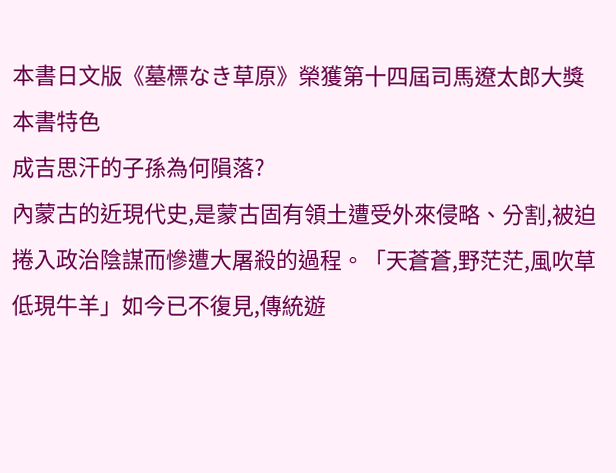本書日文版《墓標なき草原》榮獲第十四屆司馬遼太郎大獎
本書特色
成吉思汗的子孫為何隕落?
內蒙古的近現代史,是蒙古固有領土遭受外來侵略、分割,被迫捲入政治陰謀而慘遭大屠殺的過程。「天蒼蒼,野茫茫,風吹草低現牛羊」如今已不復見,傳統遊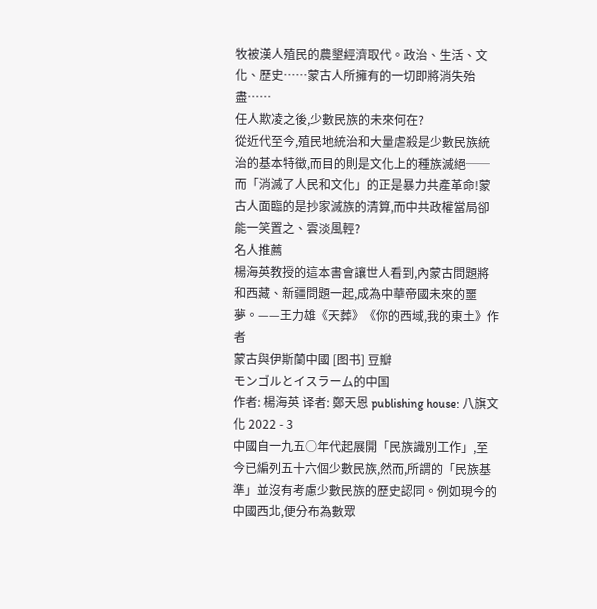牧被漢人殖民的農墾經濟取代。政治、生活、文化、歷史……蒙古人所擁有的一切即將消失殆盡……
任人欺凌之後,少數民族的未來何在?
從近代至今,殖民地統治和大量虐殺是少數民族統治的基本特徵,而目的則是文化上的種族滅絕──而「消滅了人民和文化」的正是暴力共產革命!蒙古人面臨的是抄家滅族的清算,而中共政權當局卻能一笑置之、雲淡風輕?
名人推薦
楊海英教授的這本書會讓世人看到,內蒙古問題將和西藏、新疆問題一起,成為中華帝國未來的噩夢。——王力雄《天葬》《你的西域,我的東土》作者
蒙古與伊斯蘭中國 [图书] 豆瓣
モンゴルとイスラーム的中国
作者: 楊海英 译者: 鄭天恩 publishing house: 八旗文化 2022 - 3
中國自一九五○年代起展開「民族識別工作」,至今已編列五十六個少數民族,然而,所謂的「民族基準」並沒有考慮少數民族的歷史認同。例如現今的中國西北,便分布為數眾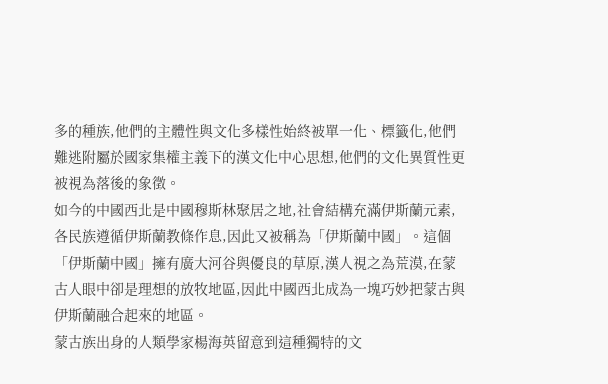多的種族,他們的主體性與文化多樣性始終被單一化、標籤化,他們難逃附屬於國家集權主義下的漢文化中心思想,他們的文化異質性更被視為落後的象徵。
如今的中國西北是中國穆斯林聚居之地,社會結構充滿伊斯蘭元素,各民族遵循伊斯蘭教條作息,因此又被稱為「伊斯蘭中國」。這個「伊斯蘭中國」擁有廣大河谷與優良的草原,漢人視之為荒漠,在蒙古人眼中卻是理想的放牧地區,因此中國西北成為一塊巧妙把蒙古與伊斯蘭融合起來的地區。
蒙古族出身的人類學家楊海英留意到這種獨特的文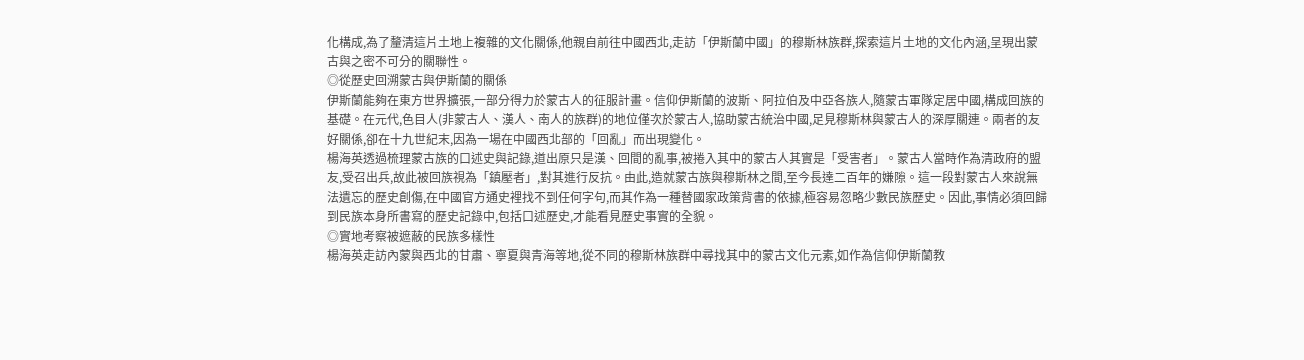化構成,為了釐清這片土地上複雜的文化關係,他親自前往中國西北,走訪「伊斯蘭中國」的穆斯林族群,探索這片土地的文化內涵,呈現出蒙古與之密不可分的關聯性。
◎從歷史回溯蒙古與伊斯蘭的關係
伊斯蘭能夠在東方世界擴張,一部分得力於蒙古人的征服計畫。信仰伊斯蘭的波斯、阿拉伯及中亞各族人,隨蒙古軍隊定居中國,構成回族的基礎。在元代,色目人(非蒙古人、漢人、南人的族群)的地位僅次於蒙古人,協助蒙古統治中國,足見穆斯林與蒙古人的深厚關連。兩者的友好關係,卻在十九世紀末,因為一場在中國西北部的「回亂」而出現變化。
楊海英透過梳理蒙古族的口述史與記錄,道出原只是漢、回間的亂事,被捲入其中的蒙古人其實是「受害者」。蒙古人當時作為清政府的盟友,受召出兵,故此被回族視為「鎮壓者」,對其進行反抗。由此,造就蒙古族與穆斯林之間,至今長達二百年的嫌隙。這一段對蒙古人來說無法遺忘的歷史創傷,在中國官方通史裡找不到任何字句,而其作為一種替國家政策背書的依據,極容易忽略少數民族歷史。因此,事情必須回歸到民族本身所書寫的歷史記錄中,包括口述歷史,才能看見歷史事實的全貌。
◎實地考察被遮蔽的民族多樣性
楊海英走訪內蒙與西北的甘肅、寧夏與青海等地,從不同的穆斯林族群中尋找其中的蒙古文化元素,如作為信仰伊斯蘭教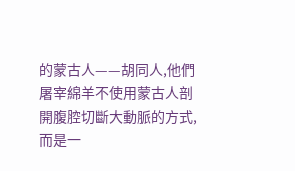的蒙古人——胡同人,他們屠宰綿羊不使用蒙古人剖開腹腔切斷大動脈的方式,而是一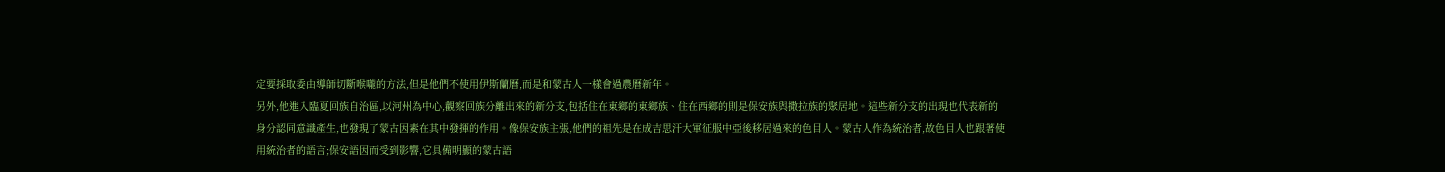定要採取委由導師切斷喉嚨的方法,但是他們不使用伊斯蘭曆,而是和蒙古人一樣會過農曆新年。
另外,他進入臨夏回族自治區,以河州為中心,觀察回族分離出來的新分支,包括住在東鄉的東鄉族、住在西鄉的則是保安族與撒拉族的聚居地。這些新分支的出現也代表新的身分認同意識產生,也發現了蒙古因素在其中發揮的作用。像保安族主張,他們的祖先是在成吉思汗大軍征服中亞後移居過來的色目人。蒙古人作為統治者,故色目人也跟著使用統治者的語言;保安語因而受到影響,它具備明顯的蒙古語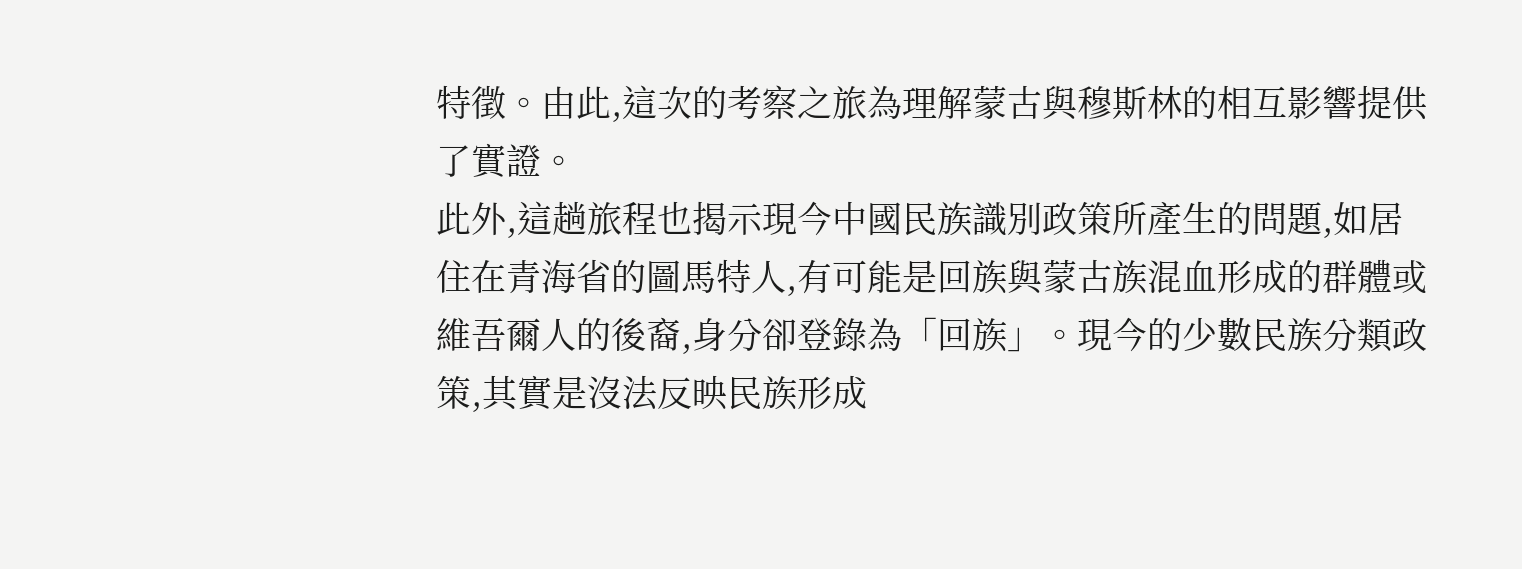特徵。由此,這次的考察之旅為理解蒙古與穆斯林的相互影響提供了實證。
此外,這趟旅程也揭示現今中國民族識別政策所產生的問題,如居住在青海省的圖馬特人,有可能是回族與蒙古族混血形成的群體或維吾爾人的後裔,身分卻登錄為「回族」。現今的少數民族分類政策,其實是沒法反映民族形成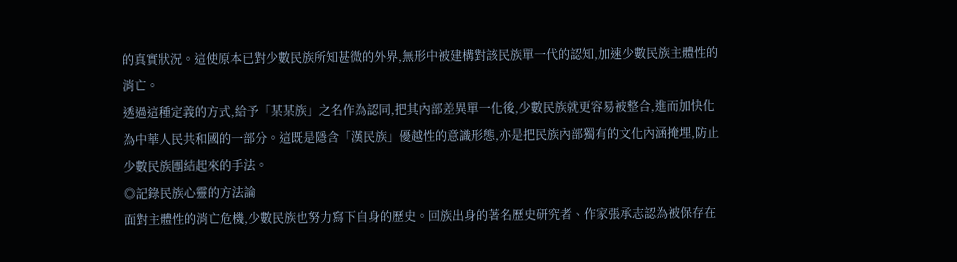的真實狀況。這使原本已對少數民族所知甚微的外界,無形中被建構對該民族單一代的認知,加速少數民族主體性的消亡。
透過這種定義的方式,給予「某某族」之名作為認同,把其內部差異單一化後,少數民族就更容易被整合,進而加快化為中華人民共和國的一部分。這既是隱含「漢民族」優越性的意識形態,亦是把民族內部獨有的文化內涵掩埋,防止少數民族團結起來的手法。
◎記錄民族心靈的方法論
面對主體性的消亡危機,少數民族也努力寫下自身的歷史。回族出身的著名歷史研究者、作家張承志認為被保存在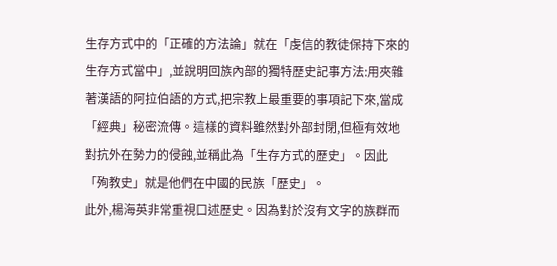生存方式中的「正確的方法論」就在「虔信的教徒保持下來的生存方式當中」,並說明回族內部的獨特歷史記事方法:用夾雜著漢語的阿拉伯語的方式,把宗教上最重要的事項記下來,當成「經典」秘密流傳。這樣的資料雖然對外部封閉,但極有效地對抗外在勢力的侵蝕,並稱此為「生存方式的歷史」。因此「殉教史」就是他們在中國的民族「歷史」。
此外,楊海英非常重視口述歷史。因為對於沒有文字的族群而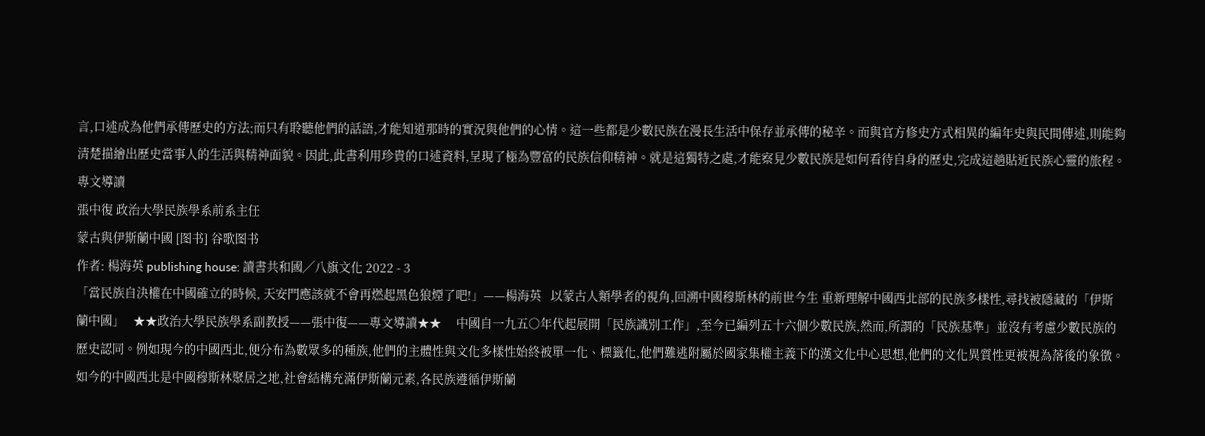言,口述成為他們承傳歷史的方法;而只有聆聽他們的話語,才能知道那時的實況與他們的心情。這一些都是少數民族在漫長生活中保存並承傳的秘辛。而與官方修史方式相異的編年史與民間傳述,則能夠清楚描繪出歷史當事人的生活與精神面貌。因此,此書利用珍貴的口述資料,呈現了極為豐富的民族信仰精神。就是這獨特之處,才能察見少數民族是如何看待自身的歷史,完成這趟貼近民族心靈的旅程。
專文導讀
張中復 政治大學民族學系前系主任
蒙古與伊斯蘭中國 [图书] 谷歌图书
作者: 楊海英 publishing house: 讀書共和國╱八旗文化 2022 - 3
「當民族自決權在中國確立的時候, 天安門應該就不會再燃起黑色狼煙了吧!」——楊海英   以蒙古人類學者的視角,回溯中國穆斯林的前世今生 重新理解中國西北部的民族多樣性,尋找被隱藏的「伊斯蘭中國」   ★★政治大學民族學系副教授——張中復——專文導讀★★     中國自一九五○年代起展開「民族識別工作」,至今已編列五十六個少數民族,然而,所謂的「民族基準」並沒有考慮少數民族的歷史認同。例如現今的中國西北,便分布為數眾多的種族,他們的主體性與文化多樣性始終被單一化、標籤化,他們難逃附屬於國家集權主義下的漢文化中心思想,他們的文化異質性更被視為落後的象徵。     如今的中國西北是中國穆斯林聚居之地,社會結構充滿伊斯蘭元素,各民族遵循伊斯蘭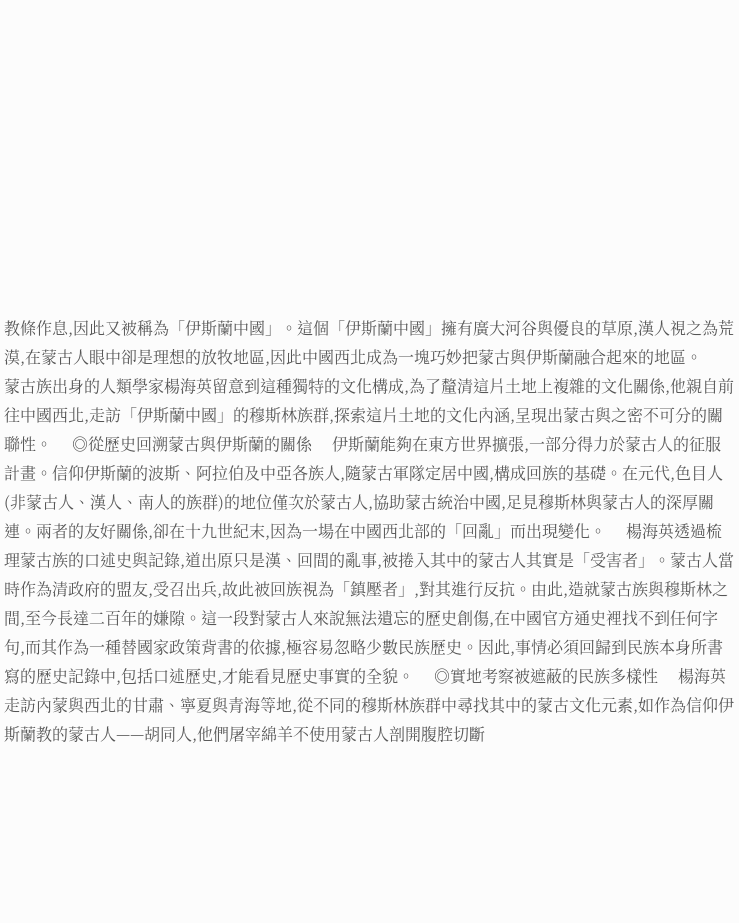教條作息,因此又被稱為「伊斯蘭中國」。這個「伊斯蘭中國」擁有廣大河谷與優良的草原,漢人視之為荒漠,在蒙古人眼中卻是理想的放牧地區,因此中國西北成為一塊巧妙把蒙古與伊斯蘭融合起來的地區。     蒙古族出身的人類學家楊海英留意到這種獨特的文化構成,為了釐清這片土地上複雜的文化關係,他親自前往中國西北,走訪「伊斯蘭中國」的穆斯林族群,探索這片土地的文化內涵,呈現出蒙古與之密不可分的關聯性。     ◎從歷史回溯蒙古與伊斯蘭的關係     伊斯蘭能夠在東方世界擴張,一部分得力於蒙古人的征服計畫。信仰伊斯蘭的波斯、阿拉伯及中亞各族人,隨蒙古軍隊定居中國,構成回族的基礎。在元代,色目人(非蒙古人、漢人、南人的族群)的地位僅次於蒙古人,協助蒙古統治中國,足見穆斯林與蒙古人的深厚關連。兩者的友好關係,卻在十九世紀末,因為一場在中國西北部的「回亂」而出現變化。     楊海英透過梳理蒙古族的口述史與記錄,道出原只是漢、回間的亂事,被捲入其中的蒙古人其實是「受害者」。蒙古人當時作為清政府的盟友,受召出兵,故此被回族視為「鎮壓者」,對其進行反抗。由此,造就蒙古族與穆斯林之間,至今長達二百年的嫌隙。這一段對蒙古人來說無法遺忘的歷史創傷,在中國官方通史裡找不到任何字句,而其作為一種替國家政策背書的依據,極容易忽略少數民族歷史。因此,事情必須回歸到民族本身所書寫的歷史記錄中,包括口述歷史,才能看見歷史事實的全貌。     ◎實地考察被遮蔽的民族多樣性     楊海英走訪內蒙與西北的甘肅、寧夏與青海等地,從不同的穆斯林族群中尋找其中的蒙古文化元素,如作為信仰伊斯蘭教的蒙古人——胡同人,他們屠宰綿羊不使用蒙古人剖開腹腔切斷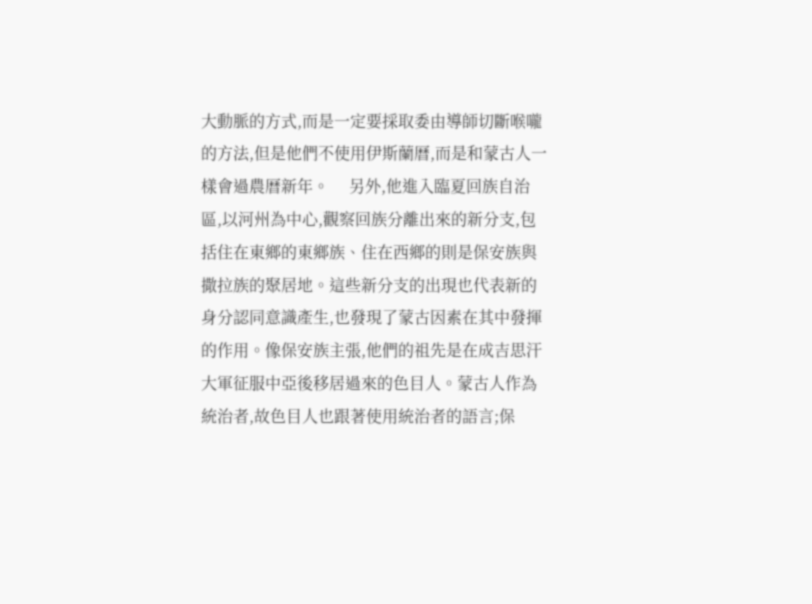大動脈的方式,而是一定要採取委由導師切斷喉嚨的方法,但是他們不使用伊斯蘭曆,而是和蒙古人一樣會過農曆新年。     另外,他進入臨夏回族自治區,以河州為中心,觀察回族分離出來的新分支,包括住在東鄉的東鄉族、住在西鄉的則是保安族與撒拉族的聚居地。這些新分支的出現也代表新的身分認同意識產生,也發現了蒙古因素在其中發揮的作用。像保安族主張,他們的祖先是在成吉思汗大軍征服中亞後移居過來的色目人。蒙古人作為統治者,故色目人也跟著使用統治者的語言;保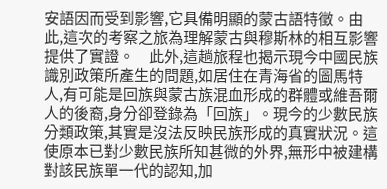安語因而受到影響,它具備明顯的蒙古語特徵。由此,這次的考察之旅為理解蒙古與穆斯林的相互影響提供了實證。     此外,這趟旅程也揭示現今中國民族識別政策所產生的問題,如居住在青海省的圖馬特人,有可能是回族與蒙古族混血形成的群體或維吾爾人的後裔,身分卻登錄為「回族」。現今的少數民族分類政策,其實是沒法反映民族形成的真實狀況。這使原本已對少數民族所知甚微的外界,無形中被建構對該民族單一代的認知,加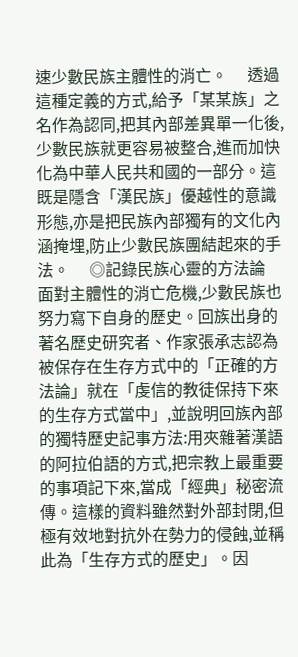速少數民族主體性的消亡。     透過這種定義的方式,給予「某某族」之名作為認同,把其內部差異單一化後,少數民族就更容易被整合,進而加快化為中華人民共和國的一部分。這既是隱含「漢民族」優越性的意識形態,亦是把民族內部獨有的文化內涵掩埋,防止少數民族團結起來的手法。     ◎記錄民族心靈的方法論     面對主體性的消亡危機,少數民族也努力寫下自身的歷史。回族出身的著名歷史研究者、作家張承志認為被保存在生存方式中的「正確的方法論」就在「虔信的教徒保持下來的生存方式當中」,並說明回族內部的獨特歷史記事方法:用夾雜著漢語的阿拉伯語的方式,把宗教上最重要的事項記下來,當成「經典」秘密流傳。這樣的資料雖然對外部封閉,但極有效地對抗外在勢力的侵蝕,並稱此為「生存方式的歷史」。因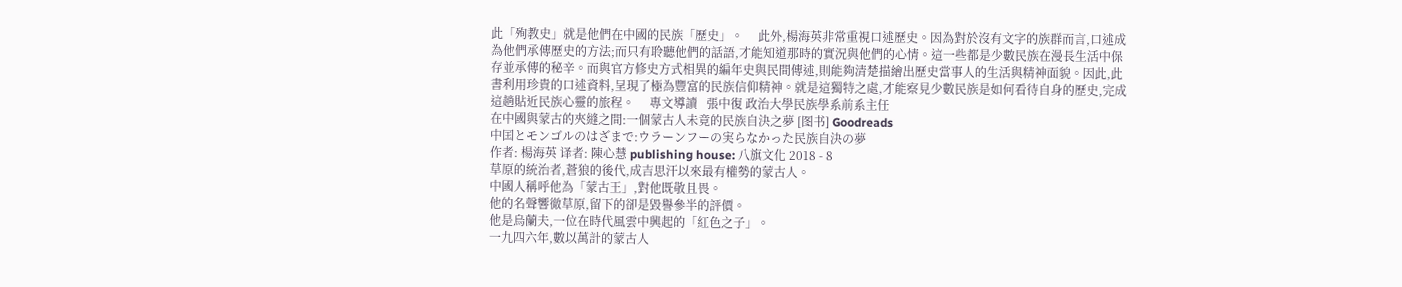此「殉教史」就是他們在中國的民族「歷史」。     此外,楊海英非常重視口述歷史。因為對於沒有文字的族群而言,口述成為他們承傳歷史的方法;而只有聆聽他們的話語,才能知道那時的實況與他們的心情。這一些都是少數民族在漫長生活中保存並承傳的秘辛。而與官方修史方式相異的編年史與民間傳述,則能夠清楚描繪出歷史當事人的生活與精神面貌。因此,此書利用珍貴的口述資料,呈現了極為豐富的民族信仰精神。就是這獨特之處,才能察見少數民族是如何看待自身的歷史,完成這趟貼近民族心靈的旅程。     專文導讀   張中復 政治大學民族學系前系主任
在中國與蒙古的夾縫之間:一個蒙古人未竟的民族自決之夢 [图书] Goodreads
中囯とモンゴルのはざまで:ウラーンフーの実らなかった民族自決の夢
作者: 楊海英 译者: 陳心慧 publishing house: 八旗文化 2018 - 8
草原的統治者,蒼狼的後代,成吉思汗以來最有權勢的蒙古人。
中國人稱呼他為「蒙古王」,對他既敬且畏。
他的名聲響徹草原,留下的卻是毀譽參半的評價。
他是烏蘭夫,一位在時代風雲中興起的「紅色之子」。
一九四六年,數以萬計的蒙古人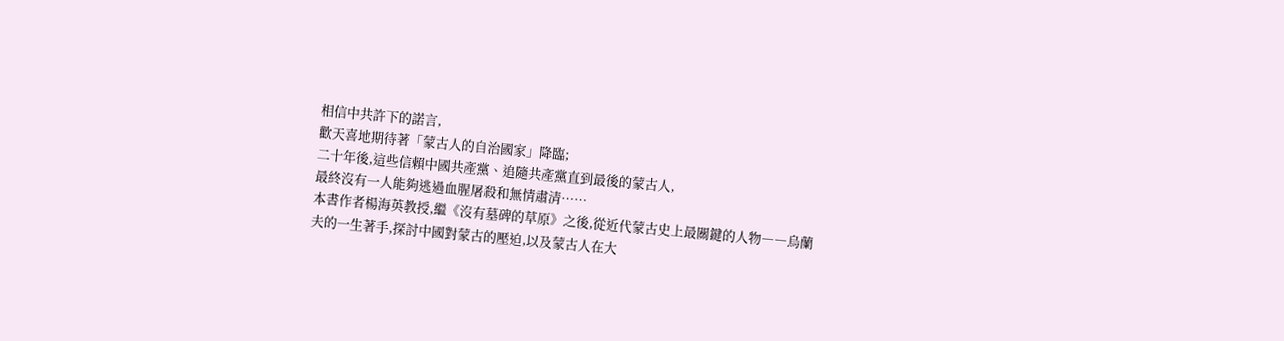相信中共許下的諾言,
歡天喜地期待著「蒙古人的自治國家」降臨;
二十年後,這些信賴中國共產黨、追隨共產黨直到最後的蒙古人,
最終沒有一人能夠逃過血腥屠殺和無情肅清……
本書作者楊海英教授,繼《沒有墓碑的草原》之後,從近代蒙古史上最關鍵的人物――烏蘭夫的一生著手,探討中國對蒙古的壓迫,以及蒙古人在大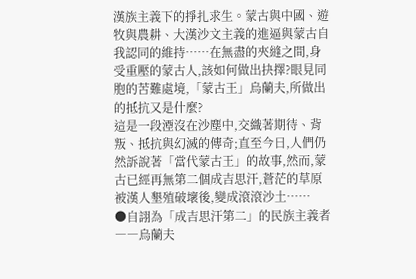漢族主義下的掙扎求生。蒙古與中國、遊牧與農耕、大漢沙文主義的進逼與蒙古自我認同的維持……在無盡的夾縫之間,身受重壓的蒙古人,該如何做出抉擇?眼見同胞的苦難處境,「蒙古王」烏蘭夫,所做出的抵抗又是什麼?
這是一段湮沒在沙塵中,交織著期待、背叛、抵抗與幻滅的傳奇;直至今日,人們仍然訴說著「當代蒙古王」的故事,然而,蒙古已經再無第二個成吉思汗,蒼茫的草原被漢人墾殖破壞後,變成滾滾沙土……
●自詡為「成吉思汗第二」的民族主義者――烏蘭夫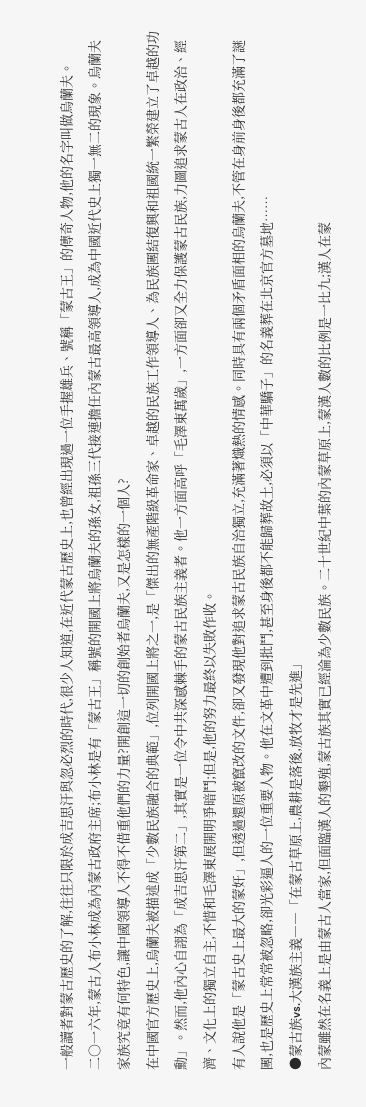一般讀者對蒙古歷史的了解,往往只限於成吉思汗與忽必烈的時代,很少人知道,在近代蒙古歷史上,也曾經出現過一位手握雄兵、號稱「蒙古王」的傳奇人物,他的名字叫做烏蘭夫。
二○一六年,蒙古人布小林成為內蒙古政府主席;布小林是有「蒙古王」稱號的開國上將烏蘭夫的孫女,祖孫三代接連擔任內蒙古最高領導人,成為中國近代史上獨一無二的現象。烏蘭夫家族究竟有何特色,讓中國領導人不得不借重他們的力量?開創這一切的創始者烏蘭夫,又是怎樣的一個人?
在中國官方歷史上,烏蘭夫被描述成「少數民族融合的典範」,位列開國上將之一,是「傑出的無產階級革命家、卓越的民族工作領導人、為民族團結復興和祖國統一繁榮建立了卓越的功勳」。然而,他內心自詡為「成吉思汗第二」,其實是一位令中共深感棘手的蒙古民族主義者。他一方面高呼「毛澤東萬歲」,一方面卻又全力保護蒙古民族,力圖追求蒙古人在政治、經濟、文化上的獨立自主,不惜和毛澤東展開明爭暗鬥;但是,他的努力最終以失敗作收。
有人說他是「蒙古史上最大的蒙奸」,但透過還原被竄改的文件,卻又發現他對追求蒙古民族自治獨立,充滿著熾熱的情感。同時具有兩個矛盾面相的烏蘭夫,不管在身前身後都充滿了謎團,也是歷史上常常被忽略,卻光彩逼人的一位重要人物。他在文革中遭到批鬥,甚至身後都不能歸葬故土,必須以「中華驕子」的名義葬在北京官方墓地……
●蒙古族vs.大漢族主義――「在蒙古草原上,農耕是落後,放牧才是先進」
內蒙雖然在名義上是由蒙古人當家,但面臨漢人的墾殖,蒙古族其實已經淪為少數民族。二十世紀中葉的內蒙草原上,蒙漢人數的比例是一比九;漢人在蒙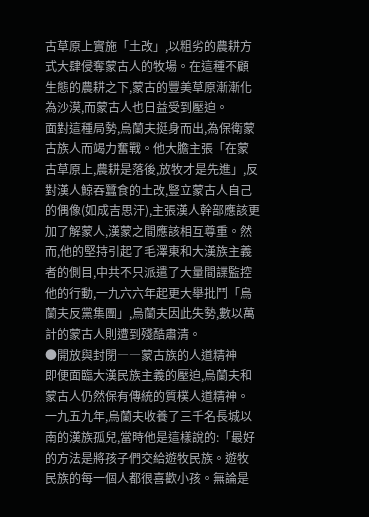古草原上實施「土改」,以粗劣的農耕方式大肆侵奪蒙古人的牧場。在這種不顧生態的農耕之下,蒙古的豐美草原漸漸化為沙漠,而蒙古人也日益受到壓迫。
面對這種局勢,烏蘭夫挺身而出,為保衛蒙古族人而竭力奮戰。他大膽主張「在蒙古草原上,農耕是落後,放牧才是先進」,反對漢人鯨吞蠶食的土改,豎立蒙古人自己的偶像(如成吉思汗),主張漢人幹部應該更加了解蒙人,漢蒙之間應該相互尊重。然而,他的堅持引起了毛澤東和大漢族主義者的側目,中共不只派遣了大量間諜監控他的行動,一九六六年起更大舉批鬥「烏蘭夫反黨集團」,烏蘭夫因此失勢,數以萬計的蒙古人則遭到殘酷肅清。
●開放與封閉――蒙古族的人道精神
即便面臨大漢民族主義的壓迫,烏蘭夫和蒙古人仍然保有傳統的質樸人道精神。一九五九年,烏蘭夫收養了三千名長城以南的漢族孤兒,當時他是這樣說的:「最好的方法是將孩子們交給遊牧民族。遊牧民族的每一個人都很喜歡小孩。無論是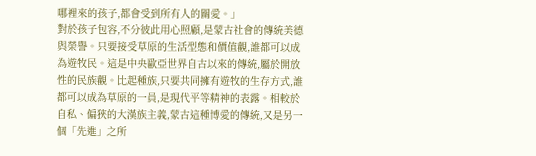哪裡來的孩子,都會受到所有人的關愛。」
對於孩子包容,不分彼此用心照顧,是蒙古社會的傳統美德與榮譽。只要接受草原的生活型態和價值觀,誰都可以成為遊牧民。這是中央歐亞世界自古以來的傳統,屬於開放性的民族觀。比起種族,只要共同擁有遊牧的生存方式,誰都可以成為草原的一員,是現代平等精神的表露。相較於自私、偏狹的大漢族主義,蒙古這種博愛的傳統,又是另一個「先進」之所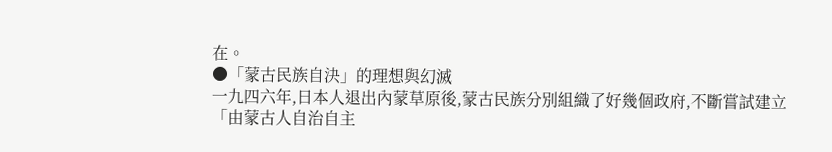在。
●「蒙古民族自決」的理想與幻滅
一九四六年,日本人退出內蒙草原後,蒙古民族分別組織了好幾個政府,不斷嘗試建立「由蒙古人自治自主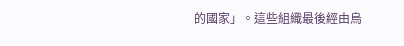的國家」。這些組織最後經由烏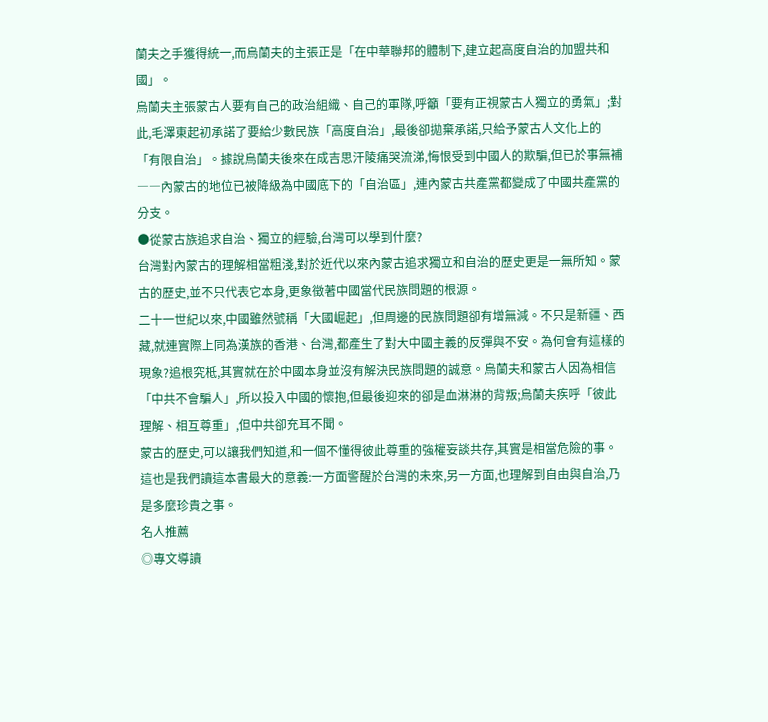蘭夫之手獲得統一,而烏蘭夫的主張正是「在中華聯邦的體制下,建立起高度自治的加盟共和國」。
烏蘭夫主張蒙古人要有自己的政治組織、自己的軍隊,呼籲「要有正視蒙古人獨立的勇氣」;對此,毛澤東起初承諾了要給少數民族「高度自治」,最後卻拋棄承諾,只給予蒙古人文化上的「有限自治」。據說烏蘭夫後來在成吉思汗陵痛哭流涕,悔恨受到中國人的欺騙,但已於事無補――內蒙古的地位已被降級為中國底下的「自治區」,連內蒙古共產黨都變成了中國共產黨的分支。
●從蒙古族追求自治、獨立的經驗,台灣可以學到什麼?
台灣對內蒙古的理解相當粗淺,對於近代以來內蒙古追求獨立和自治的歷史更是一無所知。蒙古的歷史,並不只代表它本身,更象徵著中國當代民族問題的根源。
二十一世紀以來,中國雖然號稱「大國崛起」,但周邊的民族問題卻有增無減。不只是新疆、西藏,就連實際上同為漢族的香港、台灣,都產生了對大中國主義的反彈與不安。為何會有這樣的現象?追根究柢,其實就在於中國本身並沒有解決民族問題的誠意。烏蘭夫和蒙古人因為相信「中共不會騙人」,所以投入中國的懷抱,但最後迎來的卻是血淋淋的背叛;烏蘭夫疾呼「彼此理解、相互尊重」,但中共卻充耳不聞。
蒙古的歷史,可以讓我們知道,和一個不懂得彼此尊重的強權妄談共存,其實是相當危險的事。這也是我們讀這本書最大的意義:一方面警醒於台灣的未來,另一方面,也理解到自由與自治,乃是多麼珍貴之事。
名人推薦
◎專文導讀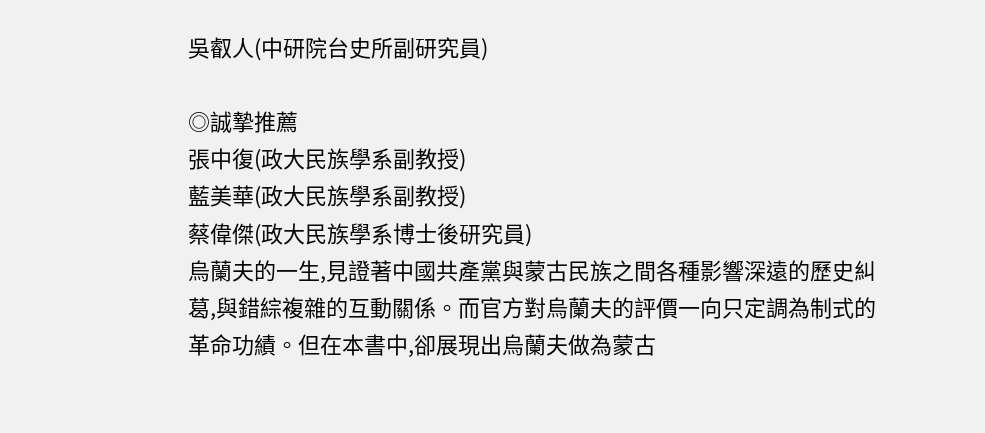吳叡人(中研院台史所副研究員)

◎誠摯推薦
張中復(政大民族學系副教授)
藍美華(政大民族學系副教授)
蔡偉傑(政大民族學系博士後研究員)
烏蘭夫的一生,見證著中國共產黨與蒙古民族之間各種影響深遠的歷史糾葛,與錯綜複雜的互動關係。而官方對烏蘭夫的評價一向只定調為制式的革命功績。但在本書中,卻展現出烏蘭夫做為蒙古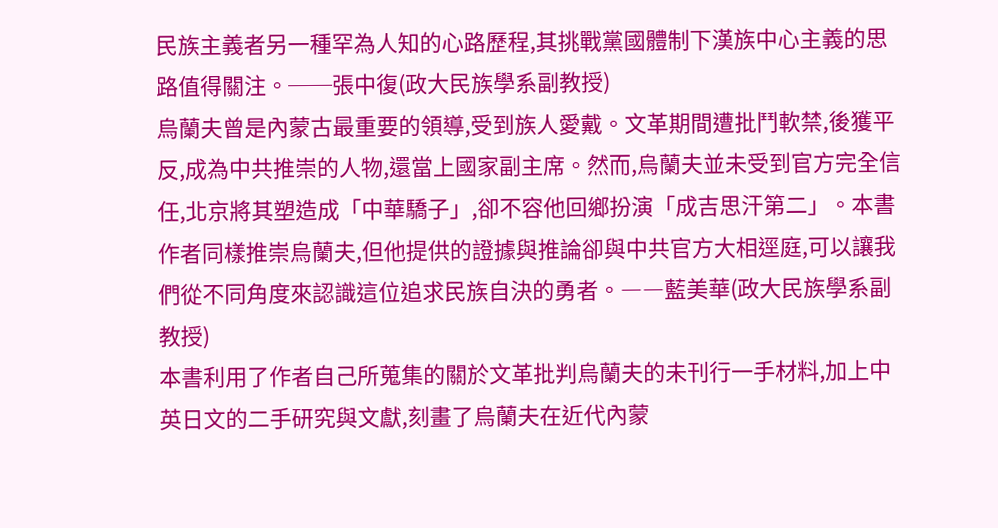民族主義者另一種罕為人知的心路歷程,其挑戰黨國體制下漢族中心主義的思路值得關注。──張中復(政大民族學系副教授)
烏蘭夫曾是內蒙古最重要的領導,受到族人愛戴。文革期間遭批鬥軟禁,後獲平反,成為中共推崇的人物,還當上國家副主席。然而,烏蘭夫並未受到官方完全信任,北京將其塑造成「中華驕子」,卻不容他回鄉扮演「成吉思汗第二」。本書作者同樣推崇烏蘭夫,但他提供的證據與推論卻與中共官方大相逕庭,可以讓我們從不同角度來認識這位追求民族自決的勇者。――藍美華(政大民族學系副教授)
本書利用了作者自己所蒐集的關於文革批判烏蘭夫的未刊行一手材料,加上中英日文的二手研究與文獻,刻畫了烏蘭夫在近代內蒙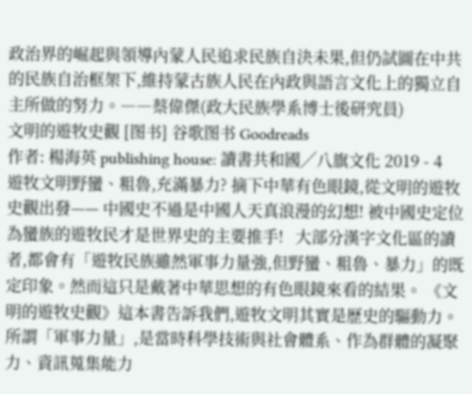政治界的崛起與領導內蒙人民追求民族自決未果,但仍試圖在中共的民族自治框架下,維持蒙古族人民在內政與語言文化上的獨立自主所做的努力。――蔡偉傑(政大民族學系博士後研究員)
文明的遊牧史觀 [图书] 谷歌图书 Goodreads
作者: 楊海英 publishing house: 讀書共和國╱八旗文化 2019 - 4
遊牧文明野蠻、粗魯,充滿暴力? 摘下中華有色眼鏡,從文明的遊牧史觀出發—— 中國史不過是中國人天真浪漫的幻想! 被中國史定位為蠻族的遊牧民才是世界史的主要推手!   大部分漢字文化區的讀者,都會有「遊牧民族雖然軍事力量強,但野蠻、粗魯、暴力」的既定印象。然而這只是戴著中華思想的有色眼鏡來看的結果。 《文明的遊牧史觀》這本書告訴我們,遊牧文明其實是歷史的驅動力。所謂「軍事力量」,是當時科學技術與社會體系、作為群體的凝聚力、資訊蒐集能力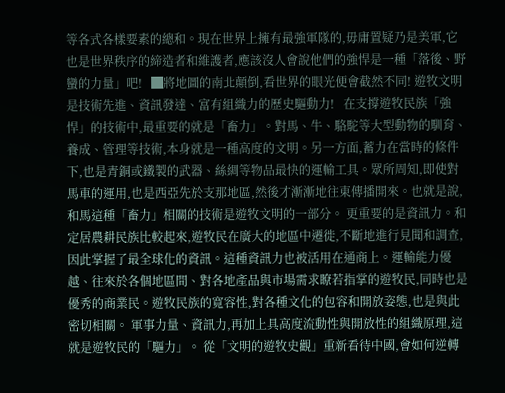等各式各樣要素的總和。現在世界上擁有最強軍隊的,毋庸置疑乃是美軍,它也是世界秩序的締造者和維護者,應該沒人會說他們的強悍是一種「落後、野蠻的力量」吧!   █將地圖的南北顛倒,看世界的眼光便會截然不同! 遊牧文明是技術先進、資訊發達、富有組織力的歷史驅動力!   在支撐遊牧民族「強悍」的技術中,最重要的就是「畜力」。對馬、牛、駱駝等大型動物的馴育、養成、管理等技術,本身就是一種高度的文明。另一方面,蓄力在當時的條件下,也是青銅或鐵製的武器、絲綢等物品最快的運輸工具。眾所周知,即使對馬車的運用,也是西亞先於支那地區,然後才漸漸地往東傳播開來。也就是說,和馬這種「畜力」相關的技術是遊牧文明的一部分。 更重要的是資訊力。和定居農耕民族比較起來,遊牧民在廣大的地區中遷徙,不斷地進行見聞和調查,因此掌握了最全球化的資訊。這種資訊力也被活用在通商上。運輸能力優越、往來於各個地區間、對各地產品與市場需求瞭若指掌的遊牧民,同時也是優秀的商業民。遊牧民族的寬容性,對各種文化的包容和開放姿態,也是與此密切相關。 軍事力量、資訊力,再加上具高度流動性與開放性的組織原理,這就是遊牧民的「驅力」。 從「文明的遊牧史觀」重新看待中國,會如何逆轉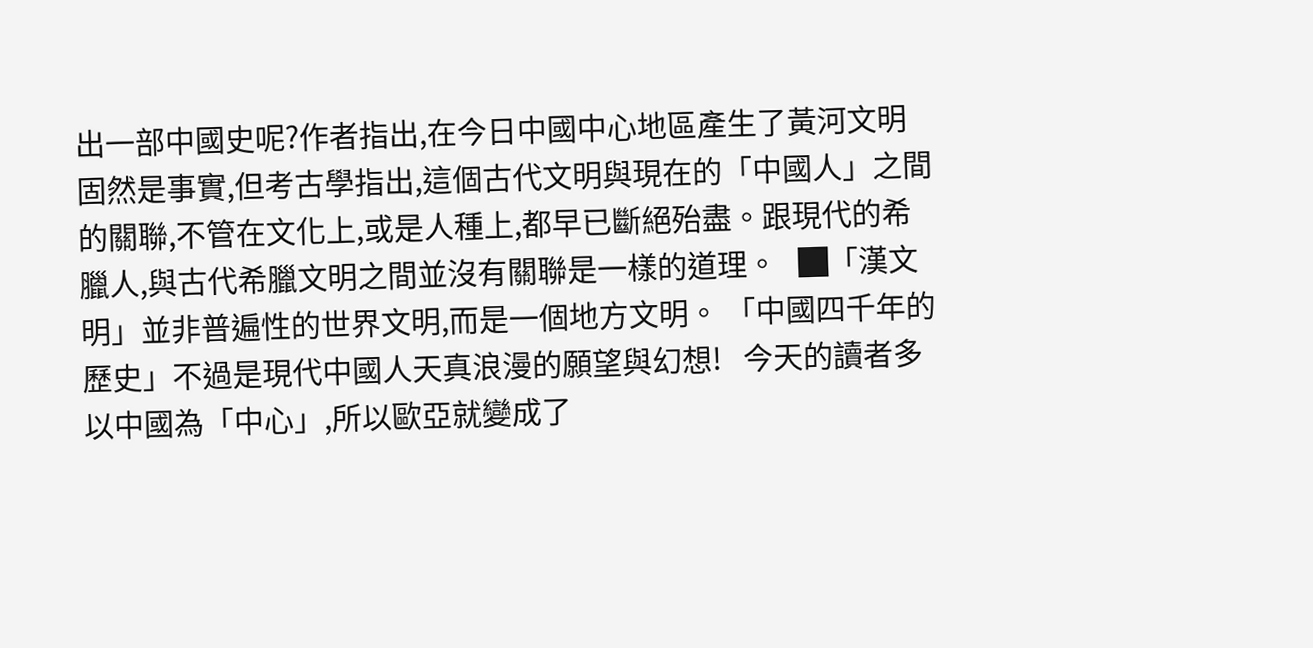出一部中國史呢?作者指出,在今日中國中心地區產生了黃河文明固然是事實,但考古學指出,這個古代文明與現在的「中國人」之間的關聯,不管在文化上,或是人種上,都早已斷絕殆盡。跟現代的希臘人,與古代希臘文明之間並沒有關聯是一樣的道理。   █「漢文明」並非普遍性的世界文明,而是一個地方文明。 「中國四千年的歷史」不過是現代中國人天真浪漫的願望與幻想!   今天的讀者多以中國為「中心」,所以歐亞就變成了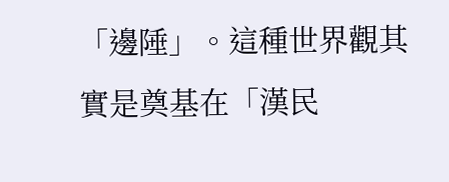「邊陲」。這種世界觀其實是奠基在「漢民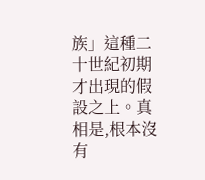族」這種二十世紀初期才出現的假設之上。真相是,根本沒有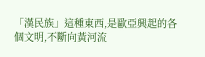「漢民族」這種東西,是歐亞興起的各個文明,不斷向黃河流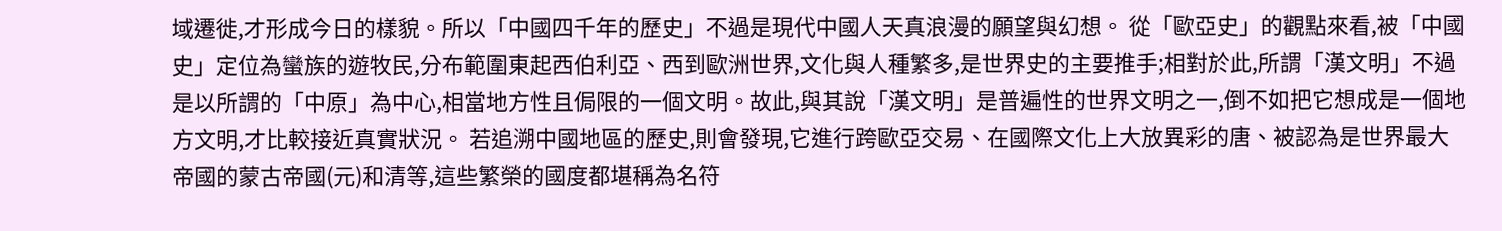域遷徙,才形成今日的樣貌。所以「中國四千年的歷史」不過是現代中國人天真浪漫的願望與幻想。 從「歐亞史」的觀點來看,被「中國史」定位為蠻族的遊牧民,分布範圍東起西伯利亞、西到歐洲世界,文化與人種繁多,是世界史的主要推手;相對於此,所謂「漢文明」不過是以所謂的「中原」為中心,相當地方性且侷限的一個文明。故此,與其說「漢文明」是普遍性的世界文明之一,倒不如把它想成是一個地方文明,才比較接近真實狀況。 若追溯中國地區的歷史,則會發現,它進行跨歐亞交易、在國際文化上大放異彩的唐、被認為是世界最大帝國的蒙古帝國(元)和清等,這些繁榮的國度都堪稱為名符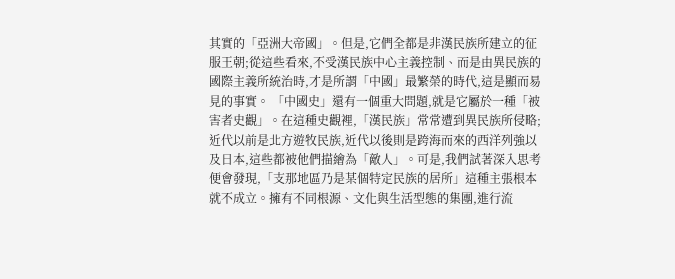其實的「亞洲大帝國」。但是,它們全都是非漢民族所建立的征服王朝;從這些看來,不受漢民族中心主義控制、而是由異民族的國際主義所統治時,才是所謂「中國」最繁榮的時代,這是顯而易見的事實。 「中國史」還有一個重大問題,就是它屬於一種「被害者史觀」。在這種史觀裡,「漢民族」常常遭到異民族所侵略;近代以前是北方遊牧民族,近代以後則是跨海而來的西洋列強以及日本,這些都被他們描繪為「敵人」。可是,我們試著深入思考便會發現,「支那地區乃是某個特定民族的居所」這種主張根本就不成立。擁有不同根源、文化與生活型態的集團,進行流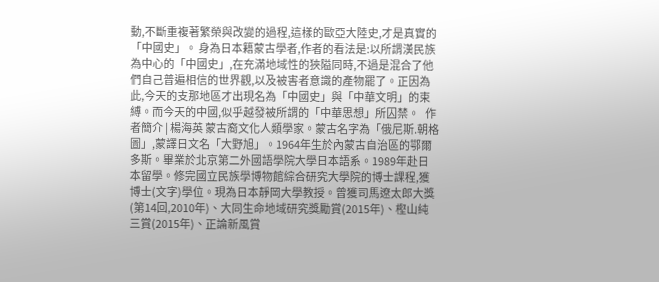動,不斷重複著繁榮與改變的過程,這樣的歐亞大陸史,才是真實的「中國史」。 身為日本籍蒙古學者,作者的看法是:以所謂漢民族為中心的「中國史」,在充滿地域性的狹隘同時,不過是混合了他們自己普遍相信的世界觀,以及被害者意識的產物罷了。正因為此,今天的支那地區才出現名為「中國史」與「中華文明」的束縛。而今天的中國,似乎越發被所謂的「中華思想」所囚禁。   作者簡介 | 楊海英 蒙古裔文化人類學家。蒙古名字為「俄尼斯.朝格圖」,蒙譯日文名「大野旭」。1964年生於內蒙古自治區的鄂爾多斯。畢業於北京第二外國語學院大學日本語系。1989年赴日本留學。修完國立民族學博物館綜合研究大學院的博士課程,獲博士(文字)學位。現為日本靜岡大學教授。曾獲司馬遼太郎大獎(第14回,2010年)、大同生命地域研究獎勵賞(2015年)、樫山純三賞(2015年)、正論新風賞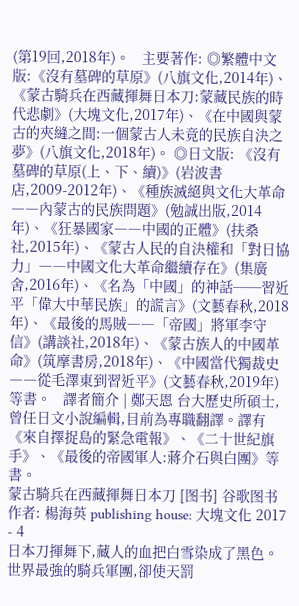(第19回,2018年)。   主要著作: ◎繁體中文版:《沒有墓碑的草原》(八旗文化,2014年)、《蒙古騎兵在西藏揮舞日本刀:蒙藏民族的時代悲劇》(大塊文化,2017年)、《在中國與蒙古的夾縫之間:一個蒙古人未竟的民族自決之夢》(八旗文化,2018年)。 ◎日文版: 《沒有墓碑的草原(上、下、續)》(岩波書店,2009-2012年)、《種族滅絕與文化大革命――內蒙古的民族問題》(勉誠出版,2014年)、《狂暴國家――中國的正體》(扶桑社,2015年)、《蒙古人民的自決權和「對日協力」――中國文化大革命繼續存在》(集廣舍,2016年)、《名為「中國」的神話──習近平「偉大中華民族」的謊言》(文藝春秋,2018年)、《最後的馬賊――「帝國」將軍李守信》(講談社,2018年)、《蒙古族人的中國革命》(筑摩書房,2018年)、《中國當代獨裁史――從毛澤東到習近平》(文藝春秋,2019年)等書。   譯者簡介 | 鄭天恩 台大歷史所碩士,曾任日文小說編輯,目前為專職翻譯。譯有《來自擇捉島的緊急電報》、《二十世紀旗手》、《最後的帝國軍人:蔣介石與白團》等書。
蒙古騎兵在西藏揮舞日本刀 [图书] 谷歌图书
作者: 楊海英 publishing house: 大塊文化 2017 - 4
日本刀揮舞下,藏人的血把白雪染成了黑色。
世界最強的騎兵軍團,卻使天罰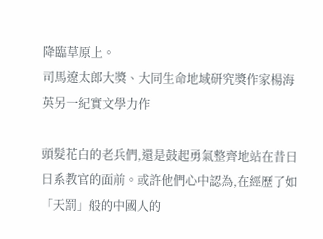降臨草原上。
司馬遼太郎大獎、大同生命地域研究獎作家楊海英另一紀實文學力作

頭髮花白的老兵們,還是鼓起勇氣整齊地站在昔日日系教官的面前。或許他們心中認為,在經歷了如「天罰」般的中國人的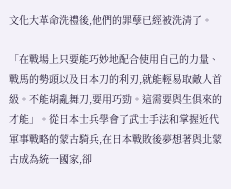文化大革命洗禮後,他們的罪孽已經被洗清了。

「在戰場上只要能巧妙地配合使用自己的力量、戰馬的勢頭以及日本刀的利刃,就能輕易取敵人首級。不能胡亂舞刀,要用巧勁。這需要與生俱來的才能」。從日本士兵學會了武士手法和掌握近代軍事戰略的蒙古騎兵,在日本戰敗後夢想著與北蒙古成為統一國家,卻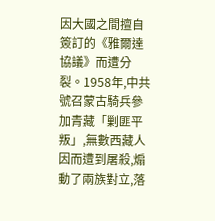因大國之間擅自簽訂的《雅爾達協議》而遭分裂。1958年,中共號召蒙古騎兵參加青藏「剿匪平叛」,無數西藏人因而遭到屠殺,煽動了兩族對立,落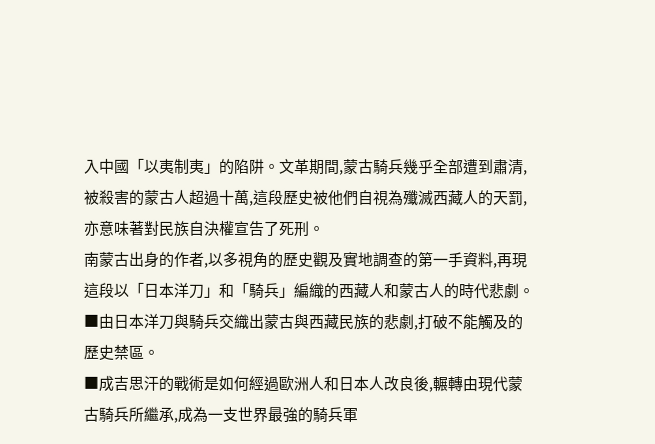入中國「以夷制夷」的陷阱。文革期間,蒙古騎兵幾乎全部遭到肅清,被殺害的蒙古人超過十萬,這段歷史被他們自視為殲滅西藏人的天罰,亦意味著對民族自決權宣告了死刑。
南蒙古出身的作者,以多視角的歷史觀及實地調查的第一手資料,再現這段以「日本洋刀」和「騎兵」編織的西藏人和蒙古人的時代悲劇。
■由日本洋刀與騎兵交織出蒙古與西藏民族的悲劇,打破不能觸及的歷史禁區。
■成吉思汗的戰術是如何經過歐洲人和日本人改良後,輾轉由現代蒙古騎兵所繼承,成為一支世界最強的騎兵軍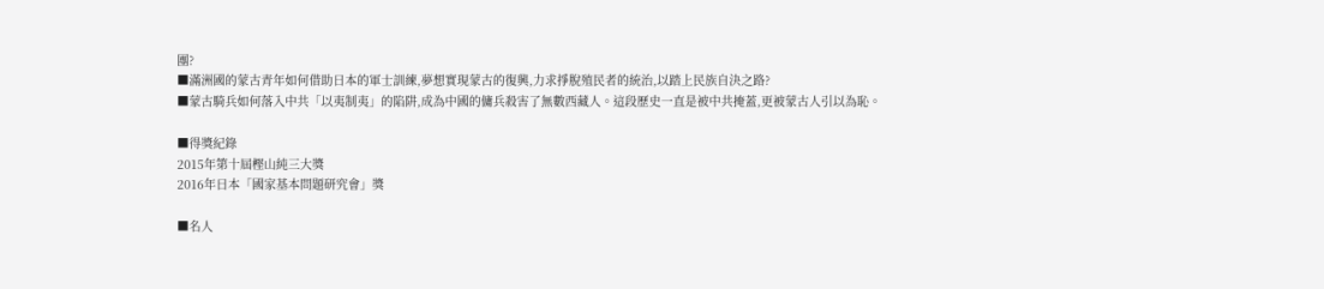團?
■滿洲國的蒙古青年如何借助日本的軍士訓練,夢想實現蒙古的復興,力求掙脫殖民者的統治,以踏上民族自決之路?
■蒙古騎兵如何落入中共「以夷制夷」的陷阱,成為中國的傭兵殺害了無數西藏人。這段歷史一直是被中共掩蓋,更被蒙古人引以為恥。

■得獎紀錄
2015年第十屆樫山純三大獎
2016年日本「國家基本問題研究會」獎

■名人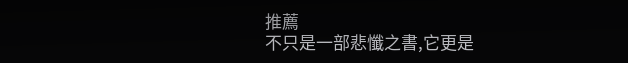推薦
不只是一部悲懺之書,它更是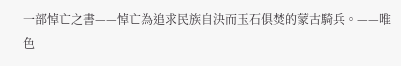一部悼亡之書——悼亡為追求民族自決而玉石俱焚的蒙古騎兵。——唯色